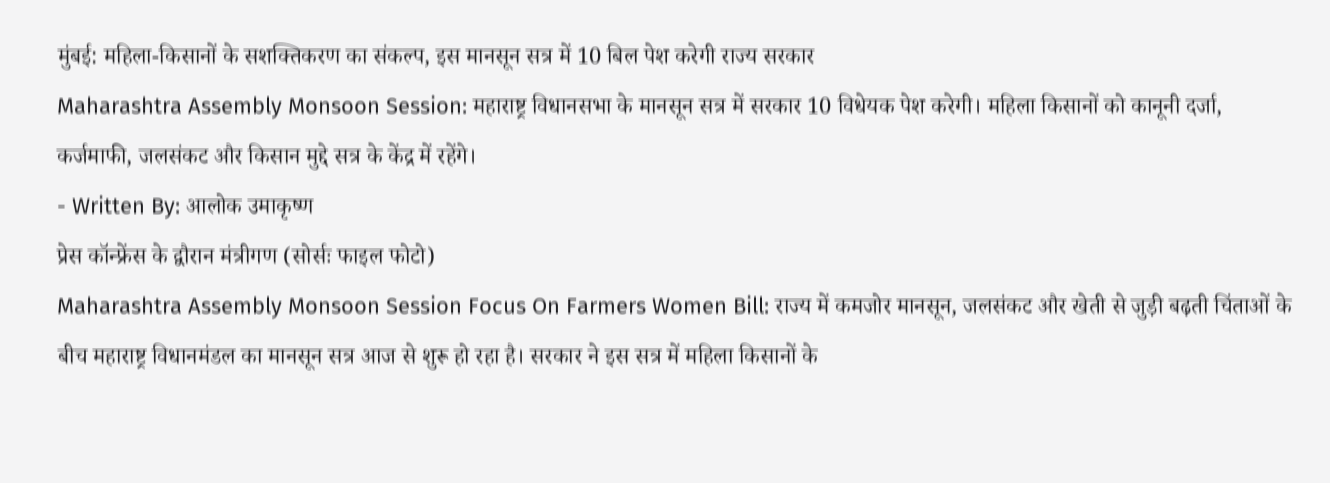मुंबई: महिला-किसानों के सशक्तिकरण का संकल्प, इस मानसून सत्र में 10 बिल पेश करेगी राज्य सरकार
Maharashtra Assembly Monsoon Session: महाराष्ट्र विधानसभा के मानसून सत्र में सरकार 10 विधेयक पेश करेगी। महिला किसानों को कानूनी दर्जा, कर्जमाफी, जलसंकट और किसान मुद्दे सत्र के केंद्र में रहेंगे।
- Written By: आलोक उमाकृष्ण
प्रेस कॉन्फ्रेंस के द्वौरान मंत्रीगण (सोर्सः फाइल फोटो)
Maharashtra Assembly Monsoon Session Focus On Farmers Women Bill: राज्य में कमजोर मानसून, जलसंकट और खेती से जुड़ी बढ़ती चिंताओं के बीच महाराष्ट्र विधानमंडल का मानसून सत्र आज से शुरू हो रहा है। सरकार ने इस सत्र में महिला किसानों के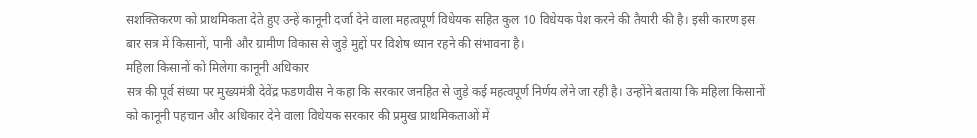सशक्तिकरण को प्राथमिकता देते हुए उन्हें कानूनी दर्जा देने वाला महत्वपूर्ण विधेयक सहित कुल 10 विधेयक पेश करने की तैयारी की है। इसी कारण इस बार सत्र में किसानों, पानी और ग्रामीण विकास से जुड़े मुद्दों पर विशेष ध्यान रहने की संभावना है।
महिला किसानों को मिलेगा कानूनी अधिकार
सत्र की पूर्व संध्या पर मुख्यमंत्री देवेंद्र फडणवीस ने कहा कि सरकार जनहित से जुड़े कई महत्वपूर्ण निर्णय लेने जा रही है। उन्होंने बताया कि महिला किसानों को कानूनी पहचान और अधिकार देने वाला विधेयक सरकार की प्रमुख प्राथमिकताओं में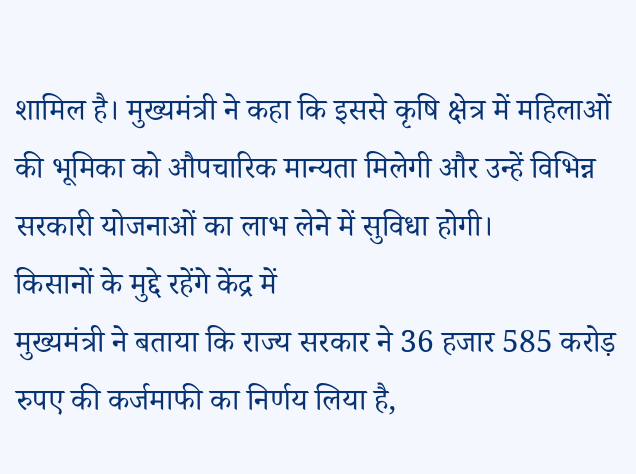शामिल है। मुख्यमंत्री ने कहा कि इससे कृषि क्षेत्र में महिलाओं की भूमिका को औपचारिक मान्यता मिलेगी और उन्हें विभिन्न सरकारी योजनाओं का लाभ लेने में सुविधा होगी।
किसानों के मुद्दे रहेंगे केंद्र में
मुख्यमंत्री ने बताया कि राज्य सरकार ने 36 हजार 585 करोड़ रुपए की कर्जमाफी का निर्णय लिया है,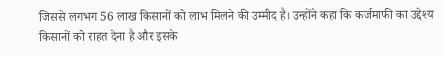जिससे लगभग 56 लाख किसानों को लाभ मिलने की उम्मीद है। उन्होंने कहा कि कर्जमाफी का उद्देश्य किसानों को राहत देना है और इसके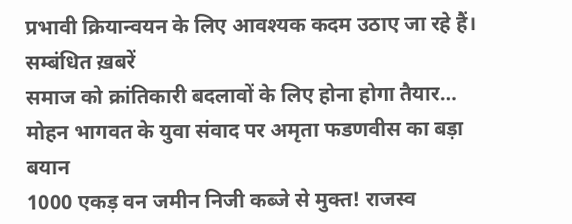प्रभावी क्रियान्वयन के लिए आवश्यक कदम उठाए जा रहे हैं।
सम्बंधित ख़बरें
समाज को क्रांतिकारी बदलावों के लिए होना होगा तैयार… मोहन भागवत के युवा संवाद पर अमृता फडणवीस का बड़ा बयान
1000 एकड़ वन जमीन निजी कब्जे से मुक्त! राजस्व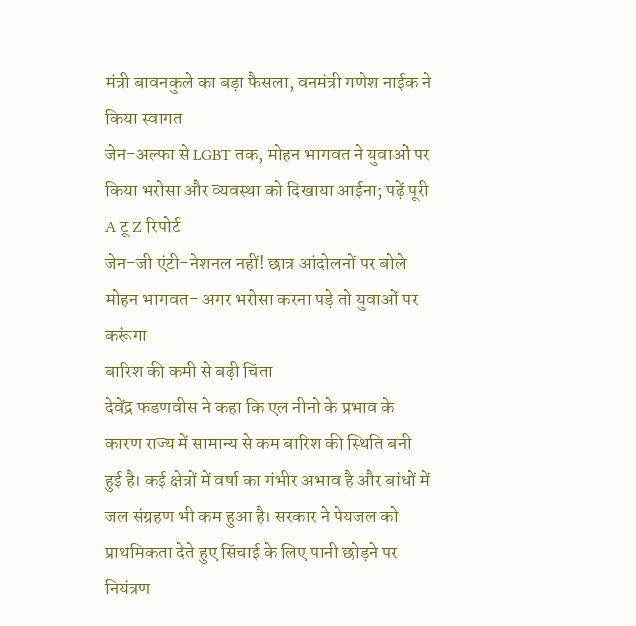मंत्री बावनकुले का बड़ा फैसला, वनमंत्री गणेश नाईक ने किया स्वागत
जेन-अल्फा से LGBT तक, मोहन भागवत ने युवाओं पर किया भरोसा और व्यवस्था को दिखाया आईना; पढ़ें पूरी A टू Z रिपोर्ट
जेन-जी एंटी-नेशनल नहीं! छात्र आंदोलनों पर बोले मोहन भागवत- अगर भरोसा करना पड़े तो युवाओं पर करूंगा
बारिश की कमी से बढ़ी चिंता
देवेंद्र फडणवीस ने कहा कि एल नीनो के प्रभाव के कारण राज्य में सामान्य से कम बारिश की स्थिति बनी हुई है। कई क्षेत्रों में वर्षा का गंभीर अभाव है और बांधों में जल संग्रहण भी कम हुआ है। सरकार ने पेयजल को प्राथमिकता देते हुए सिंचाई के लिए पानी छोड़ने पर नियंत्रण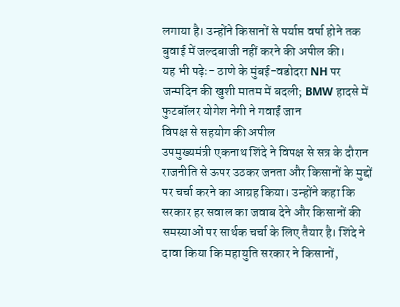लगाया है। उन्होंने किसानों से पर्याप्त वर्षा होने तक बुवाई में जल्दबाजी नहीं करने की अपील की।
यह भी पढ़ेः- ठाणे के मुंबई-वडोदरा NH पर जन्मदिन की खुशी मातम में बदली; BMW हादसे में फुटबॉलर योगेश नेगी ने गवाईं जान
विपक्ष से सहयोग की अपील
उपमुख्यमंत्री एकनाथ शिंदे ने विपक्ष से सत्र के दौरान राजनीति से ऊपर उठकर जनता और किसानों के मुद्दों पर चर्चा करने का आग्रह किया। उन्होंने कहा कि सरकार हर सवाल का जवाब देने और किसानों की समस्याओं पर सार्थक चर्चा के लिए तैयार है। शिंदे ने दावा किया कि महायुति सरकार ने किसानों,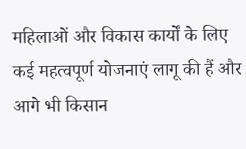महिलाओं और विकास कार्यों के लिए कई महत्वपूर्ण योजनाएं लागू की हैं और आगे भी किसान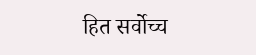हित सर्वोच्च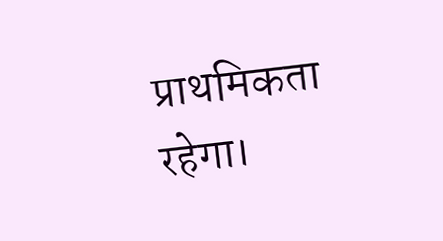प्राथमिकता रहेगा।